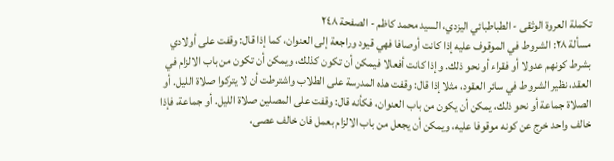تكملة العروة الوثقى - الطباطبائي اليزدي، السيد محمد كاظم - الصفحة ٢٤٨
مسألة ٢٨: الشروط في الموقوف عليه إذا كانت أوصافا فهي قيود وراجعة إلى العنوان، كما إذا قال: وقفت على أولادي بشرط كونهم عدولا أو فقراء أو نحو ذلك. وإذا كانت أفعالا فيمكن أن تكون كذلك، ويمكن أن تكون من باب الالزام في العقد، نظير الشروط في سائر العقود، مثلا إذا قال: وقفت هذه المدرسة على الطلاب واشترطت أن لا يتركوا صلاة الليل. أو الصلاة جماعة أو نحو ذلك، يمكن أن يكون من باب العنوان، فكأنه قال: وقفت على المصلين صلاة الليل. أو جماعة، فإذا خالف واحد خرج عن كونه موقوفا عليه، ويمكن أن يجعل من باب الالزام بعمل فان خالف عصى،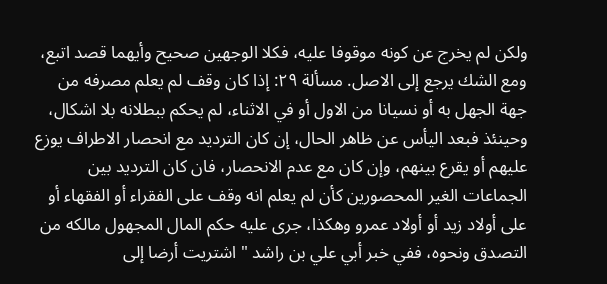ولكن لم يخرج عن كونه موقوفا عليه، فكلا الوجهين صحيح وأيهما قصد اتبع، ومع الشك يرجع إلى الاصل. مسألة ٢٩: إذا كان وقف لم يعلم مصرفه من جهة الجهل به أو نسيانا من الاول أو في الاثناء، لم يحكم ببطلانه بلا اشكال، وحينئذ فبعد اليأس عن ظاهر الحال، إن كان الترديد مع انحصار الاطراف يوزع عليهم أو يقرع بينهم، وإن كان مع عدم الانحصار، فان كان الترديد بين الجماعات الغير المحصورين كأن لم يعلم انه وقف على الفقراء أو الفقهاء أو على أولاد زيد أو أولاد عمرو وهكذا، جرى عليه حكم المال المجهول مالكه من التصدق ونحوه، ففي خبر أبي علي بن راشد " اشتريت أرضا إلى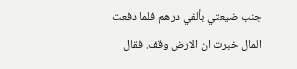جنب ضيعتي بألفي درهم فلما دفعت المال خبرت ان الارض وقف. فقال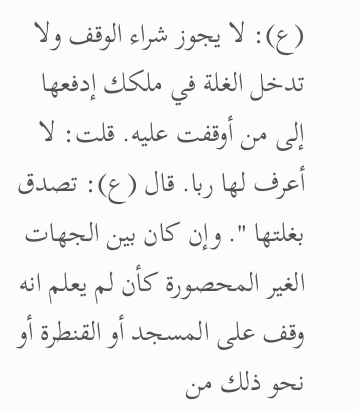(ع): لا يجوز شراء الوقف ولا تدخل الغلة في ملكك إدفعها إلى من أوقفت عليه. قلت: لا أعرف لها ربا. قال (ع): تصدق بغلتها ". وإن كان بين الجهات الغير المحصورة كأن لم يعلم انه وقف على المسجد أو القنطرة أو نحو ذلك من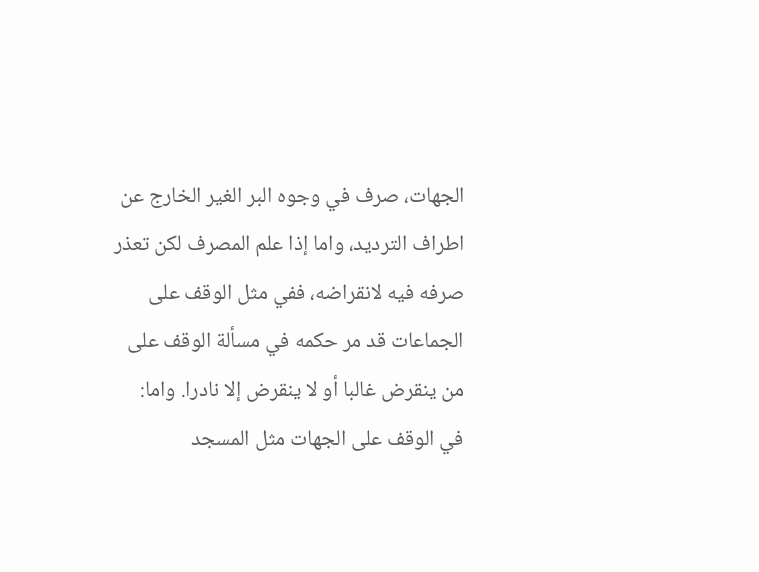الجهات، صرف في وجوه البر الغير الخارج عن اطراف الترديد، واما إذا علم المصرف لكن تعذر صرفه فيه لانقراضه، ففي مثل الوقف على الجماعات قد مر حكمه في مسألة الوقف على من ينقرض غالبا أو لا ينقرض إلا نادرا. واما: في الوقف على الجهات مثل المسجد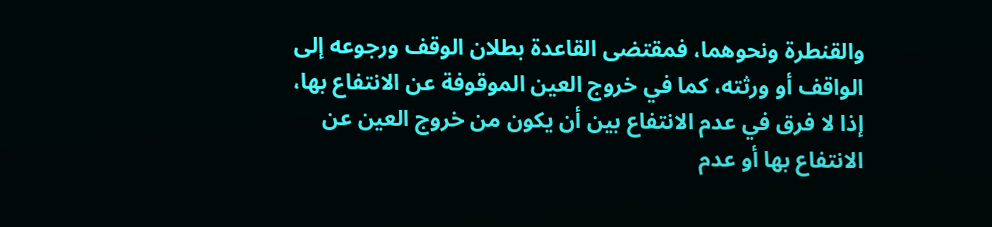والقنطرة ونحوهما، فمقتضى القاعدة بطلان الوقف ورجوعه إلى الواقف أو ورثته، كما في خروج العين الموقوفة عن الانتفاع بها، إذا لا فرق في عدم الانتفاع بين أن يكون من خروج العين عن الانتفاع بها أو عدم